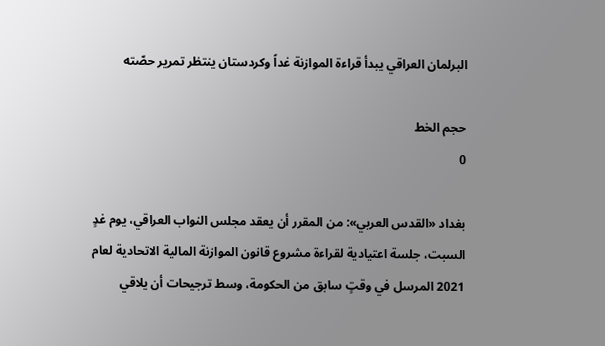البرلمان العراقي يبدأ قراءة الموازنة غداً وكردستان ينتظر تمرير حصّته

حجم الخط
0

بغداد «القدس العربي»: من المقرر أن يعقد مجلس النواب العراقي، يوم غدٍ السبت، جلسة اعتيادية لقراءة مشروع قانون الموازنة المالية الاتحادية لعام 2021 المرسل في وقتٍ سابق من الحكومة، وسط ترجيحات أن يلاقي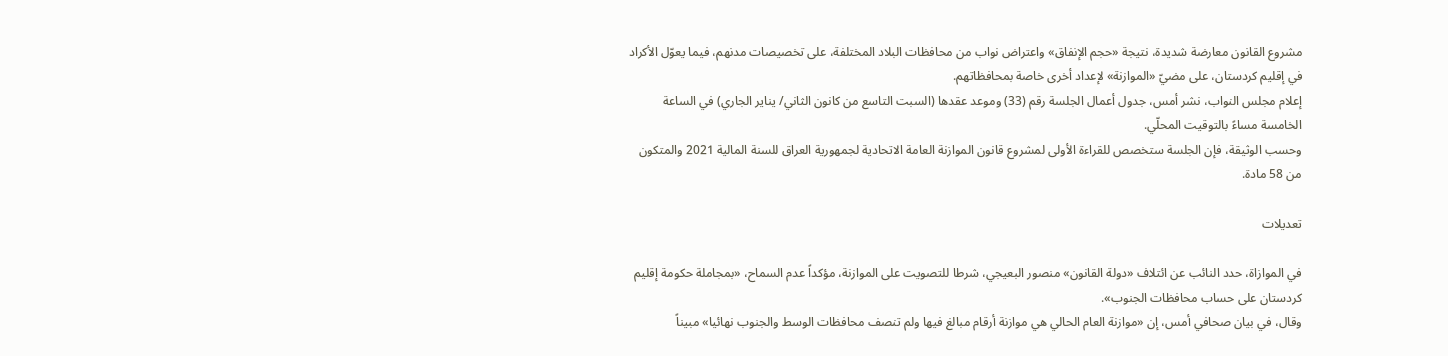مشروع القانون معارضة شديدة، نتيجة «حجم الإنفاق» واعتراض نواب من محافظات البلاد المختلفة، على تخصيصات مدنهم، فيما يعوّل الأكراد في إقليم كردستان، على مضيّ «الموازنة» لإعداد أخرى خاصة بمحافظاتهم.
إعلام مجلس النواب، نشر أمس، جدول أعمال الجلسة رقم (33) وموعد عقدها (السبت التاسع من كانون الثاني/ يناير الجاري) في الساعة الخامسة مساءً بالتوقيت المحلّي.
وحسب الوثيقة، فإن الجلسة ستخصص للقراءة الأولى لمشروع قانون الموازنة العامة الاتحادية لجمهورية العراق للسنة المالية 2021 والمتكون من 58 مادة.

تعديلات

في الموازاة، حدد النائب عن ائتلاف «دولة القانون» منصور البعيجي، شرطا للتصويت على الموازنة، مؤكداً عدم السماح، «بمجاملة حكومة إقليم كردستان على حساب محافظات الجنوب».
وقال، في بيان صحافي أمس، إن «موازنة العام الحالي هي موازنة أرقام مبالغ فيها ولم تنصف محافظات الوسط والجنوب نهائيا» مبيناً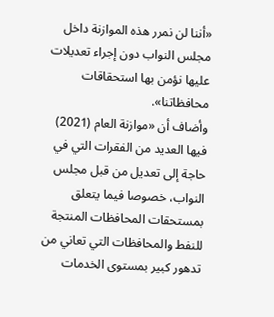«أننا لن نمرر هذه الموازنة داخل مجلس النواب دون إجراء تعديلات عليها نؤمن بها استحقاقات محافظاتنا».
وأضاف أن «موازنة العام (2021) فيها العديد من الفقرات التي في حاجة إلى تعديل من قبل مجلس النواب، خصوصا فيما يتعلق بمستحقات المحافظات المنتجة للنفط والمحافظات التي تعاني من تدهور كبير بمستوى الخدمات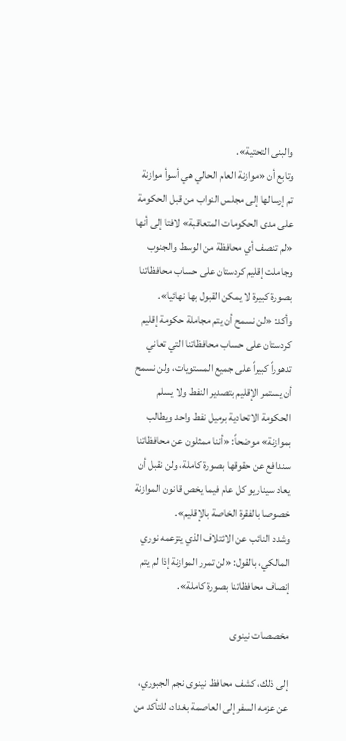والبنى التحتية».
وتابع أن «موازنة العام الحالي هي أسوأ موازنة تم إرسالها إلى مجلس النواب من قبل الحكومة على مدى الحكومات المتعاقبة» لافتا إلى أنها «لم تنصف أي محافظة من الوسط والجنوب وجاملت إقليم كردستان على حساب محافظاتنا بصورة كبيرة لا يمكن القبول بها نهائيا».
وأكد: «لن نسمح أن يتم مجاملة حكومة إقليم كردستان على حساب محافظاتنا التي تعاني تدهوراً كبيراً على جميع المستويات، ولن نسمح أن يستمر الإقليم بتصدير النفط ولا يسلم الحكومة الاتحادية برميل نفط واحد ويطالب بموازنة» موضحاً: «أننا ممثلون عن محافظاتنا سندافع عن حقوقها بصورة كاملة، ولن نقبل أن يعاد سيناريو كل عام فيما يخص قانون الموازنة خصوصا بالفقرة الخاصة بالإقليم».
وشدد النائب عن الائتلاف الذي يتزعمه نوري المالكي، بالقول: «لن تمرر الموازنة إذا لم يتم إنصاف محافظاتنا بصورة كاملة».

مخصصات نينوى

إلى ذلك، كشف محافظ نينوى نجم الجبوري، عن عزمه السفر إلى العاصمة بغداد، للتأكد من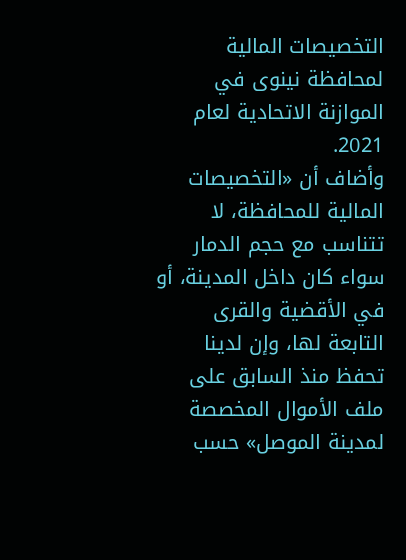التخصيصات المالية لمحافظة نينوى في الموازنة الاتحادية لعام 2021.
وأضاف أن «التخصيصات المالية للمحافظة، لا تتناسب مع حجم الدمار سواء كان داخل المدينة، أو في الأقضية والقرى التابعة لها، وإن لدينا تحفظ منذ السابق على ملف الأموال المخصصة لمدينة الموصل» حسب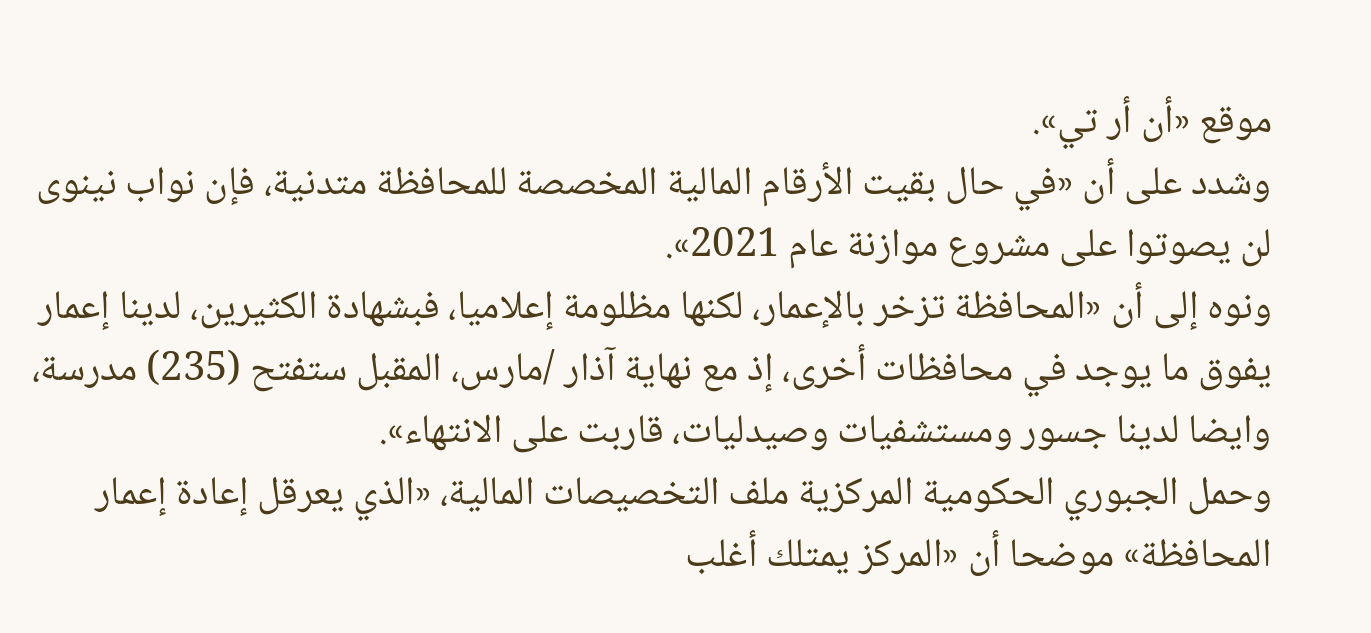موقع «أن أر تي».
وشدد على أن «في حال بقيت الأرقام المالية المخصصة للمحافظة متدنية، فإن نواب نينوى لن يصوتوا على مشروع موازنة عام 2021».
ونوه إلى أن «المحافظة تزخر بالإعمار، لكنها مظلومة إعلاميا، فبشهادة الكثيرين، لدينا إعمار يفوق ما يوجد في محافظات أخرى، إذ مع نهاية آذار /مارس، المقبل ستفتح (235) مدرسة، وايضا لدينا جسور ومستشفيات وصيدليات، قاربت على الانتهاء».
وحمل الجبوري الحكومية المركزية ملف التخصيصات المالية، «الذي يعرقل إعادة إعمار المحافظة» موضحا أن «المركز يمتلك أغلب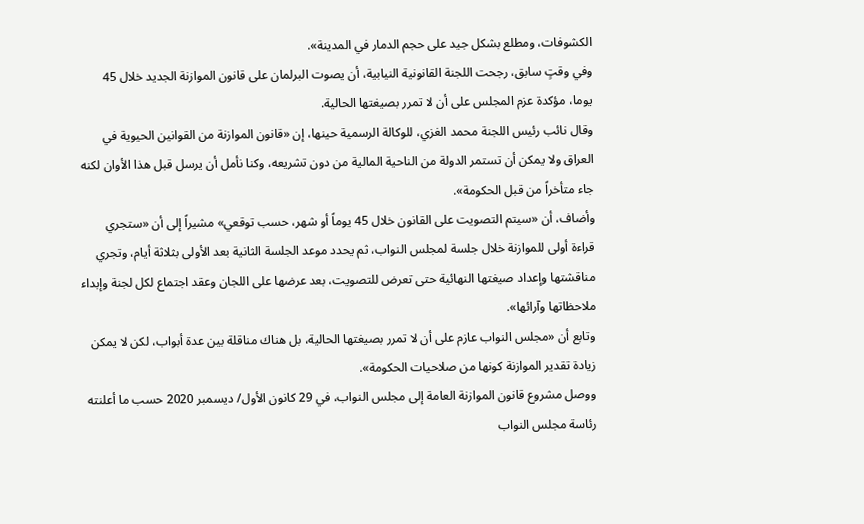الكشوفات، ومطلع بشكل جيد على حجم الدمار في المدينة».
وفي وقتٍ سابق، رجحت اللجنة القانونية النيابية، أن يصوت البرلمان على قانون الموازنة الجديد خلال 45 يوما، مؤكدة عزم المجلس على أن لا تمرر بصيغتها الحالية.
وقال نائب رئيس اللجنة محمد الغزي، للوكالة الرسمية حينها، إن «قانون الموازنة من القوانين الحيوية في العراق ولا يمكن أن تستمر الدولة من الناحية المالية من دون تشريعه، وكنا نأمل أن يرسل قبل هذا الأوان لكنه جاء متأخراً من قبل الحكومة».
وأضاف، أن «سيتم التصويت على القانون خلال 45 يوماً أو شهر، حسب توقعي» مشيراً إلى أن «ستجري قراءة أولى للموازنة خلال جلسة لمجلس النواب، ثم يحدد موعد الجلسة الثانية بعد الأولى بثلاثة أيام، وتجري مناقشتها وإعداد صيغتها النهائية حتى تعرض للتصويت، بعد عرضها على اللجان وعقد اجتماع لكل لجنة وإبداء ملاحظاتها وآرائها».
وتابع أن «مجلس النواب عازم على أن لا تمرر بصيغتها الحالية، بل هناك مناقلة بين عدة أبواب، لكن لا يمكن زيادة تقدير الموازنة كونها من صلاحيات الحكومة».
ووصل مشروع قانون الموازنة العامة إلى مجلس النواب، في 29 كانون الأول/ ديسمبر 2020 حسب ما أعلنته رئاسة مجلس النواب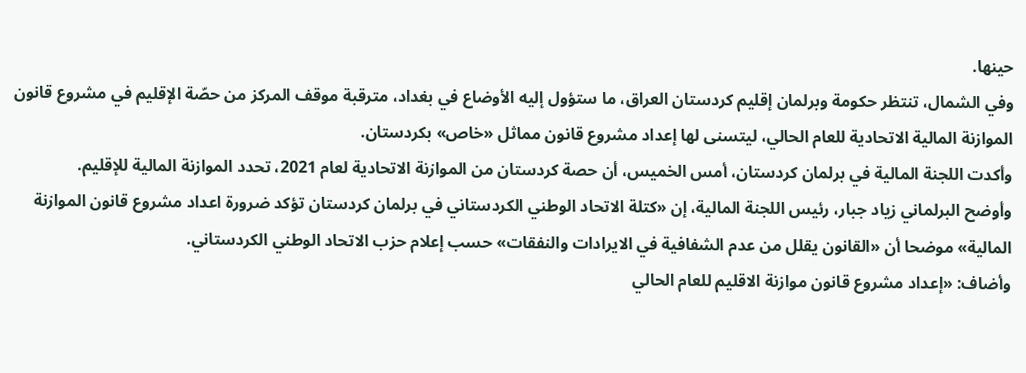حينها.
وفي الشمال، تنتظر حكومة وبرلمان إقليم كردستان العراق، ما ستؤول إليه الأوضاع في بغداد، مترقبة موقف المركز من حصّة الإقليم في مشروع قانون الموازنة المالية الاتحادية للعام الحالي، ليتسنى لها إعداد مشروع قانون مماثل «خاص» بكردستان.
وأكدت اللجنة المالية في برلمان كردستان، أمس الخميس، أن حصة كردستان من الموازنة الاتحادية لعام 2021، تحدد الموازنة المالية للإقليم.
وأوضح البرلماني زياد جبار، رئيس اللجنة المالية، إن «كتلة الاتحاد الوطني الكردستاني في برلمان كردستان تؤكد ضرورة اعداد مشروع قانون الموازنة المالية» موضحا أن «القانون يقلل من عدم الشفافية في الايرادات والنفقات» حسب إعلام حزب الاتحاد الوطني الكردستاني.
وأضاف: «إعداد مشروع قانون موازنة الاقليم للعام الحالي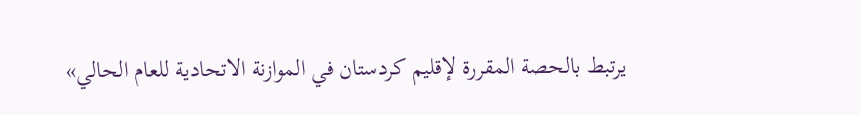يرتبط بالحصة المقررة لإقليم كردستان في الموازنة الاتحادية للعام الحالي»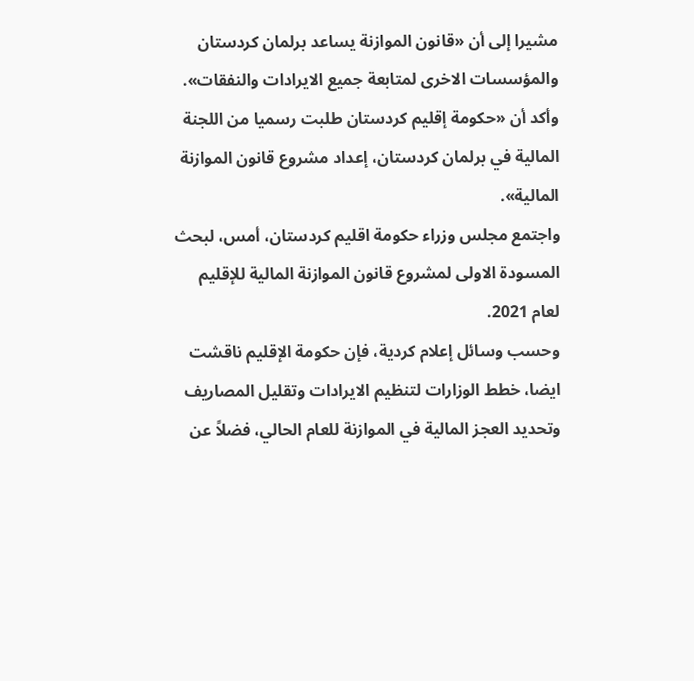مشيرا إلى أن «قانون الموازنة يساعد برلمان كردستان والمؤسسات الاخرى لمتابعة جميع الايرادات والنفقات».
وأكد أن «حكومة إقليم كردستان طلبت رسميا من اللجنة المالية في برلمان كردستان، إعداد مشروع قانون الموازنة المالية».
واجتمع مجلس وزراء حكومة اقليم كردستان، أمس، لبحث المسودة الاولى لمشروع قانون الموازنة المالية للإقليم لعام 2021.
وحسب وسائل إعلام كردية، فإن حكومة الإقليم ناقشت ايضا، خطط الوزارات لتنظيم الايرادات وتقليل المصاريف وتحديد العجز المالية في الموازنة للعام الحالي، فضلاً عن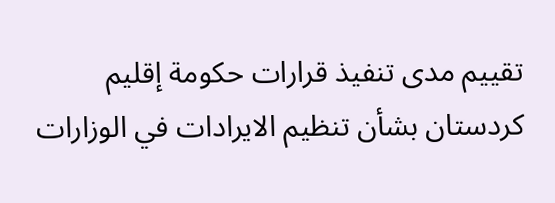تقييم مدى تنفيذ قرارات حكومة إقليم كردستان بشأن تنظيم الايرادات في الوزارات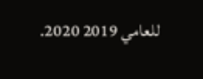للعامي 2019 2020.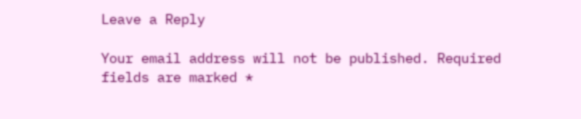Leave a Reply

Your email address will not be published. Required fields are marked *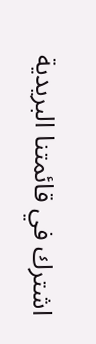اشترك في قائمتنا البريدية